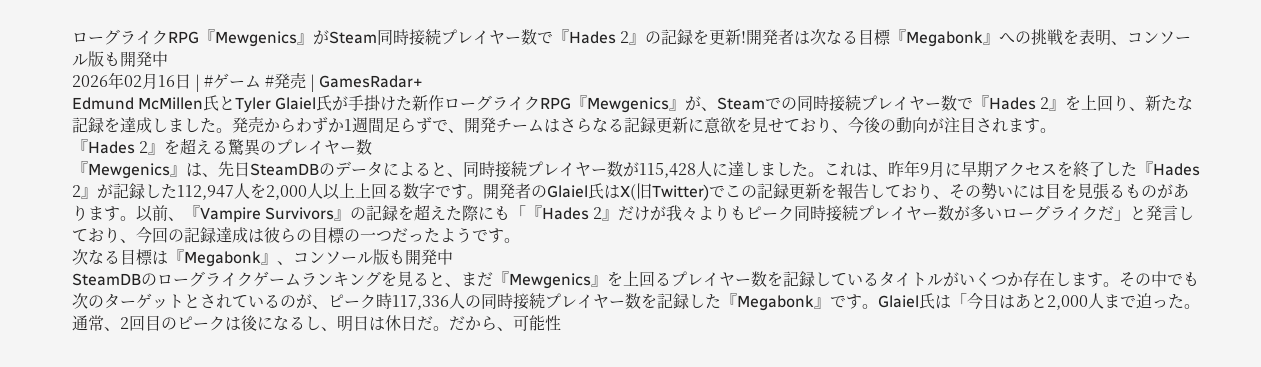ローグライクRPG『Mewgenics』がSteam同時接続プレイヤー数で『Hades 2』の記録を更新!開発者は次なる目標『Megabonk』への挑戦を表明、コンソール版も開発中
2026年02月16日 | #ゲーム #発売 | GamesRadar+
Edmund McMillen氏とTyler Glaiel氏が手掛けた新作ローグライクRPG『Mewgenics』が、Steamでの同時接続プレイヤー数で『Hades 2』を上回り、新たな記録を達成しました。発売からわずか1週間足らずで、開発チームはさらなる記録更新に意欲を見せており、今後の動向が注目されます。
『Hades 2』を超える驚異のプレイヤー数
『Mewgenics』は、先日SteamDBのデータによると、同時接続プレイヤー数が115,428人に達しました。これは、昨年9月に早期アクセスを終了した『Hades 2』が記録した112,947人を2,000人以上上回る数字です。開発者のGlaiel氏はX(旧Twitter)でこの記録更新を報告しており、その勢いには目を見張るものがあります。以前、『Vampire Survivors』の記録を超えた際にも「『Hades 2』だけが我々よりもピーク同時接続プレイヤー数が多いローグライクだ」と発言しており、今回の記録達成は彼らの目標の一つだったようです。
次なる目標は『Megabonk』、コンソール版も開発中
SteamDBのローグライクゲームランキングを見ると、まだ『Mewgenics』を上回るプレイヤー数を記録しているタイトルがいくつか存在します。その中でも次のターゲットとされているのが、ピーク時117,336人の同時接続プレイヤー数を記録した『Megabonk』です。Glaiel氏は「今日はあと2,000人まで迫った。通常、2回目のピークは後になるし、明日は休日だ。だから、可能性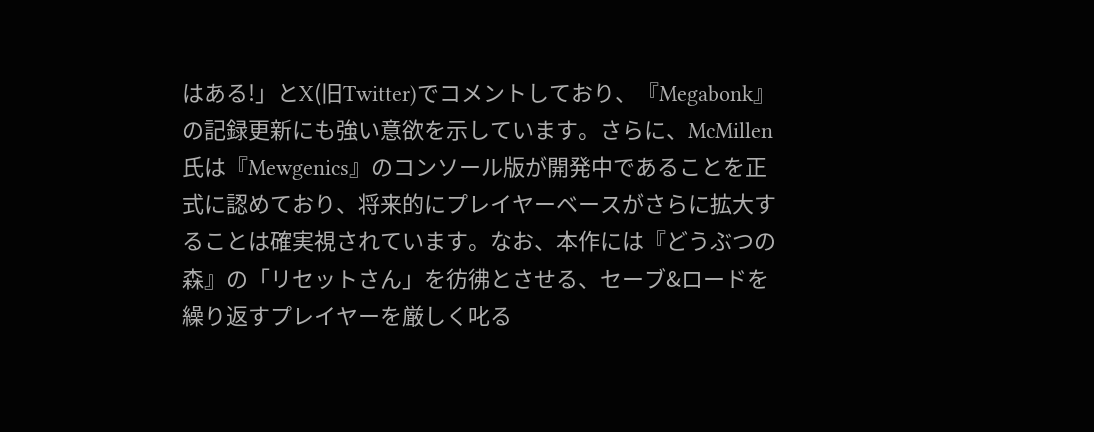はある!」とX(旧Twitter)でコメントしており、『Megabonk』の記録更新にも強い意欲を示しています。さらに、McMillen氏は『Mewgenics』のコンソール版が開発中であることを正式に認めており、将来的にプレイヤーベースがさらに拡大することは確実視されています。なお、本作には『どうぶつの森』の「リセットさん」を彷彿とさせる、セーブ&ロードを繰り返すプレイヤーを厳しく叱る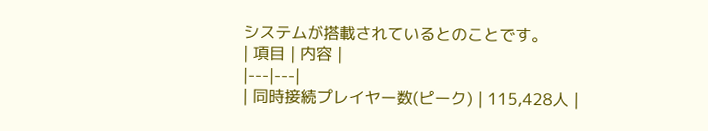システムが搭載されているとのことです。
| 項目 | 内容 |
|---|---|
| 同時接続プレイヤー数(ピーク) | 115,428人 |